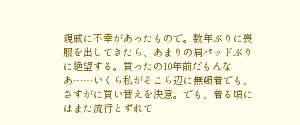親戚に不幸があったもので。数年ぶりに喪服を出してきたら、あまりの肩パッドぶりに絶望する。買ったの10年前だもんなあ……いくら私がそこら辺に無頓着でも、さすがに買い替えを決意。でも、着る頃にはまた流行とずれて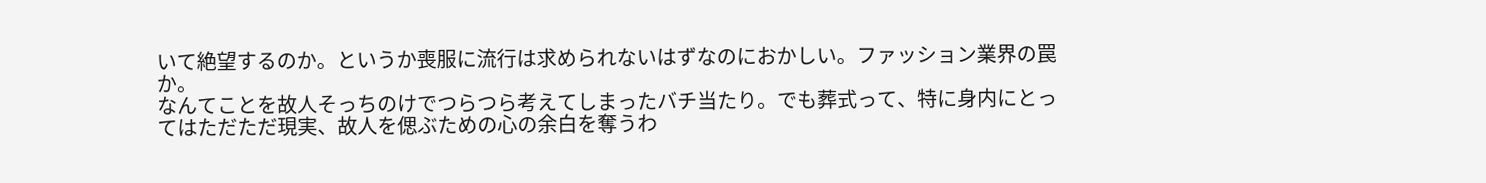いて絶望するのか。というか喪服に流行は求められないはずなのにおかしい。ファッション業界の罠か。
なんてことを故人そっちのけでつらつら考えてしまったバチ当たり。でも葬式って、特に身内にとってはただただ現実、故人を偲ぶための心の余白を奪うわ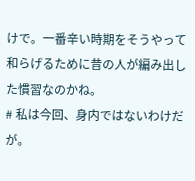けで。一番辛い時期をそうやって和らげるために昔の人が編み出した慣習なのかね。
# 私は今回、身内ではないわけだが。